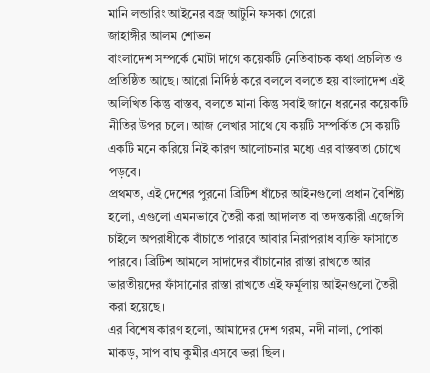মানি লন্ডারিং আইনের বজ্র আটুনি ফসকা গেরো
জাহাঙ্গীর আলম শোভন
বাংলাদেশ সম্পর্কে মোটা দাগে কয়েকটি নেতিবাচক কথা প্রচলিত ও প্রতিষ্ঠিত আছে। আরো নির্দিষ্ঠ করে বললে বলতে হয় বাংলাদেশ এই অলিখিত কিন্তু বাস্তব, বলতে মানা কিন্তু সবাই জানে ধরনের কয়েকটি নীতির উপর চলে। আজ লেখার সাথে যে কয়টি সম্পর্কিত সে কয়টি একটি মনে করিয়ে নিই কারণ আলোচনার মধ্যে এর বাস্তবতা চোখে পড়বে।
প্রথমত, এই দেশের পুরনো ব্রিটিশ ধাঁচের আইনগুলো প্রধান বৈশিষ্ট্য হলো, এগুলো এমনভাবে তৈরী করা আদালত বা তদন্তকারী এজেন্সি চাইলে অপরাধীকে বাঁচাতে পারবে আবার নিরাপরাধ ব্যক্তি ফাসাতে পারবে। ব্রিটিশ আমলে সাদাদের বাঁচানোর রাস্তা রাখতে আর ভারতীয়দের ফাঁসানোর রাস্তা রাখতে এই ফর্মূলায় আইনগুলো তৈরী করা হয়েছে।
এর বিশেষ কারণ হলো, আমাদের দেশ গরম, নদী নালা, পোকা মাকড়, সাপ বাঘ কুমীর এসবে ভরা ছিল।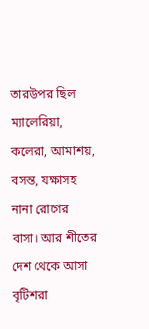তারউপর ছিল ম্যালেরিয়া, কলেরা, আমাশয়, বসন্ত, যক্ষাসহ নানা রোগের বাসা। আর শীতের দেশ থেকে আসা বৃটিশরা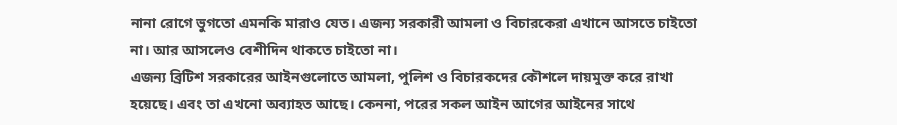নানা রোগে ভুগতো এমনকি মারাও যেত। এজন্য সরকারী আমলা ও বিচারকেরা এখানে আসতে চাইতো না। আর আসলেও বেশীদিন থাকতে চাইতো না।
এজন্য ব্রিটিশ সরকারের আইনগুলোতে আমলা, পুলিশ ও বিচারকদের কৌশলে দায়মুক্ত করে রাখা হয়েছে। এবং তা এখনো অব্যাহত আছে। কেননা, পরের সকল আইন আগের আইনের সাথে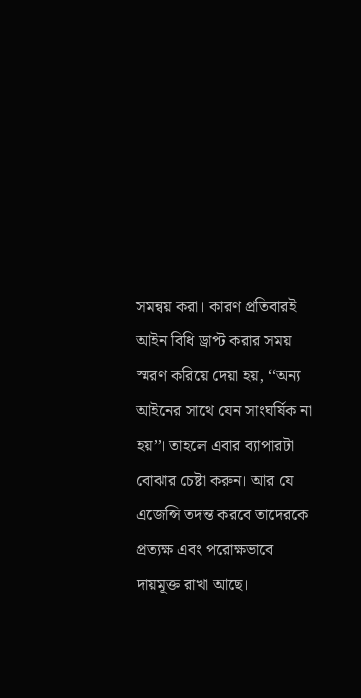সমন্বয় করা। কারণ প্রতিবারই আইন বিধি ড্রাপ্ট করার সময় স্মরণ করিয়ে দেয়া হয়, ‘‘অন্য আইনের সাথে যেন সাংঘর্ষিক না হয়’’। তাহলে এবার ব্যাপারটা বোঝার চেষ্টা করুন। আর যে এজেন্সি তদন্ত করবে তাদেরকে প্রত্যক্ষ এবং পরোক্ষভাবে দায়মূক্ত রাখা আছে।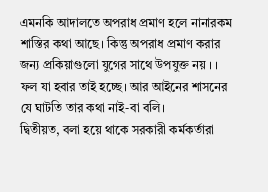এমনকি আদালতে অপরাধ প্রমাণ হলে নানারকম শাস্তির কথা আছে। কিন্তু অপরাধ প্রমাণ করার জন্য প্রকিয়াগুলো যুগের সাথে উপযুক্ত নয় । । ফল যা হবার তাই হচ্ছে। আর আইনের শাসনের যে ঘাটতি তার কথা নাই-বা বলি।
দ্বিতীয়ত, বলা হয়ে থাকে সরকারী কর্মকর্তারা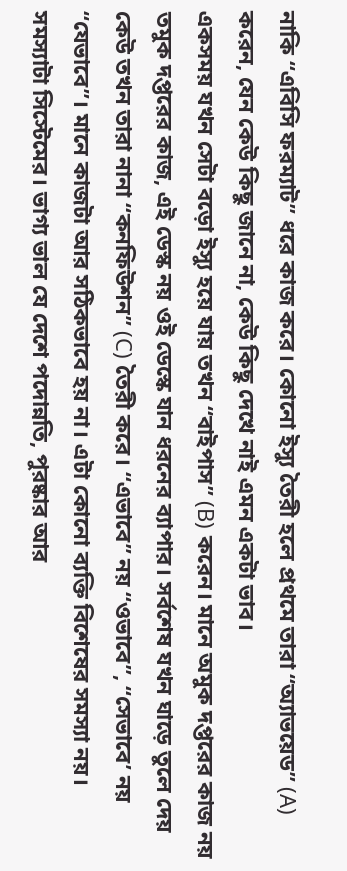নাকি ‘‘এবিসি ফরম্যাট’’ ধরে কাজ করে। কোনো ইস্যু তৈরী হলে প্রথমে তারা ‘‘অ্যাভয়েড’’ (A) করেন, যেন কেউ কিছু জানে না, কেউ কিছু দেখে নাই এমন একটা ভাব।
একসময় যখন সেটা বড়ো ইস্যু হয়ে যায় তখন ‘‘বাইপাস’’ (B) করেন। মানে অমুক দপ্তরের কাজ নয় তমুক দপ্তরের কাজ, এই ডেস্ক নয় ওই ডেস্কে যান ধরনের ব্যাপার। সর্বশেষ যখন ঘাড়ে তুলে দেয় কেউ তখন তারা নানা “কনফিউশন” (C) তৈরী করে। ‘‘এভাবে’’ নয় ‘‘ওভাবে’’, ‘‘সেভাবে’ নয় ‘‘যেভাবে’’। মানে কাজটা আর সঠিকভাবে হয় না। এটা কোনো ব্যক্তি বিশেষের সমস্যা নয়। সমস্যাটা সিস্টেমের। ভাগ্য ভাল যে দেশে পদোন্নতি, পুরষ্কার আর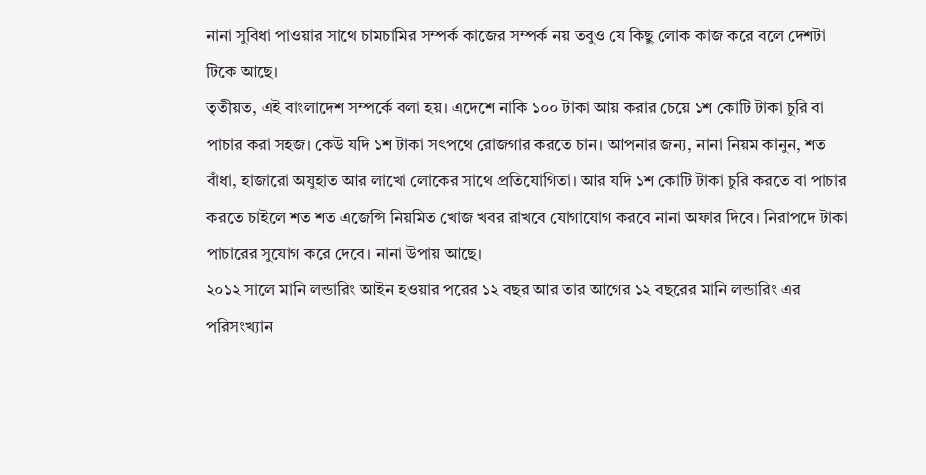নানা সুবিধা পাওয়ার সাথে চামচামির সম্পর্ক কাজের সম্পর্ক নয় তবুও যে কিছু লোক কাজ করে বলে দেশটা টিকে আছে।
তৃতীয়ত, এই বাংলাদেশ সম্পর্কে বলা হয়। এদেশে নাকি ১০০ টাকা আয় করার চেয়ে ১শ কোটি টাকা চুরি বা পাচার করা সহজ। কেউ যদি ১শ টাকা সৎপথে রোজগার করতে চান। আপনার জন্য, নানা নিয়ম কানুন, শত বাঁধা, হাজারো অযুহাত আর লাখো লোকের সাথে প্রতিযোগিতা। আর যদি ১শ কোটি টাকা চুরি করতে বা পাচার করতে চাইলে শত শত এজেন্সি নিয়মিত খোজ খবর রাখবে যোগাযোগ করবে নানা অফার দিবে। নিরাপদে টাকা পাচারের সুযোগ করে দেবে। নানা উপায় আছে।
২০১২ সালে মানি লন্ডারিং আইন হওয়ার পরের ১২ বছর আর তার আগের ১২ বছরের মানি লন্ডারিং এর পরিসংখ্যান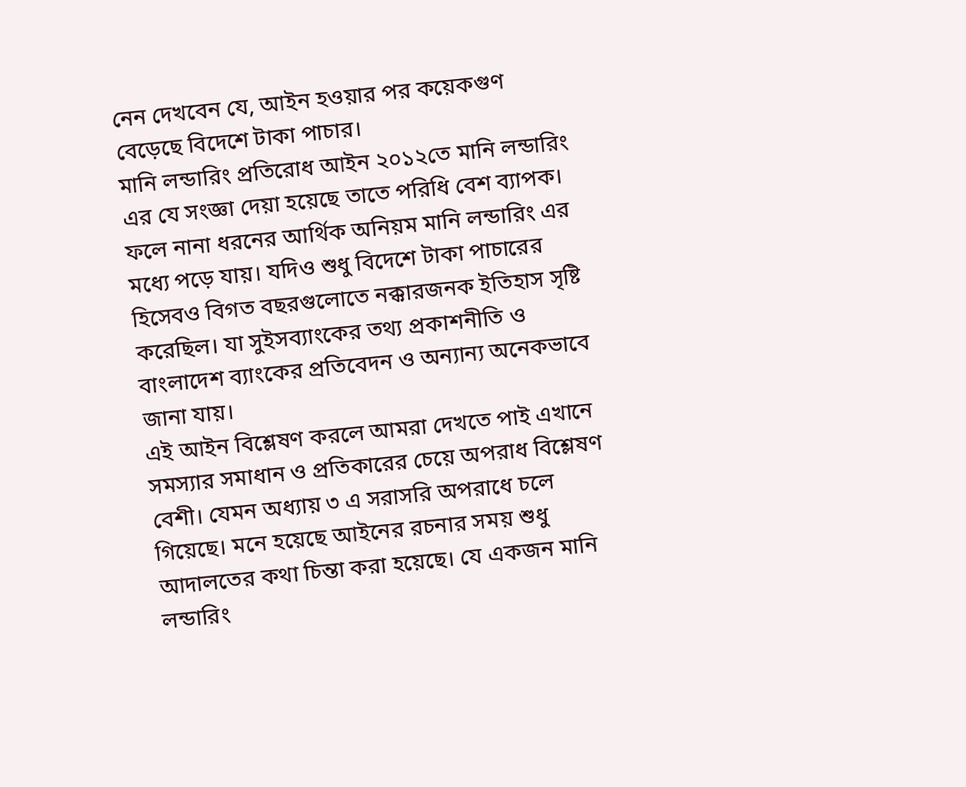নেন দেখবেন যে, আইন হওয়ার পর কয়েকগুণ বেড়েছে বিদেশে টাকা পাচার।
মানি লন্ডারিং প্রতিরোধ আইন ২০১২তে মানি লন্ডারিং এর যে সংজ্ঞা দেয়া হয়েছে তাতে পরিধি বেশ ব্যাপক। ফলে নানা ধরনের আর্থিক অনিয়ম মানি লন্ডারিং এর মধ্যে পড়ে যায়। যদিও শুধু বিদেশে টাকা পাচারের হিসেবও বিগত বছরগুলোতে নক্কারজনক ইতিহাস সৃষ্টি করেছিল। যা সুইসব্যাংকের তথ্য প্রকাশনীতি ও বাংলাদেশ ব্যাংকের প্রতিবেদন ও অন্যান্য অনেকভাবে জানা যায়।
এই আইন বিশ্লেষণ করলে আমরা দেখতে পাই এখানে সমস্যার সমাধান ও প্রতিকারের চেয়ে অপরাধ বিশ্লেষণ বেশী। যেমন অধ্যায় ৩ এ সরাসরি অপরাধে চলে গিয়েছে। মনে হয়েছে আইনের রচনার সময় শুধু আদালতের কথা চিন্তা করা হয়েছে। যে একজন মানি লন্ডারিং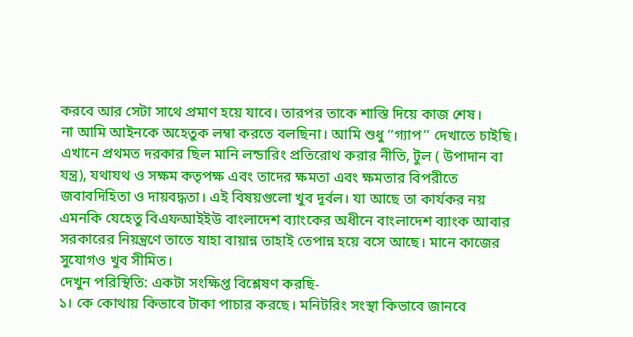করবে আর সেটা সাথে প্রমাণ হয়ে যাবে। তারপর তাকে শাস্তি দিয়ে কাজ শেষ।
না আমি আইনকে অহেতুক লম্বা করতে বলছিনা। আমি শুধু ‘‘গ্যাপ’’ দেখাতে চাইছি। এখানে প্রথমত দরকার ছিল মানি লন্ডারিং প্রতিরোথ করার নীতি, টুল ( উপাদান বা যন্ত্র), যথাযথ ও সক্ষম কতৃপক্ষ এবং তাদের ক্ষমতা এবং ক্ষমতার বিপরীতে জবাবদিহিতা ও দায়বদ্ধতা। এই বিষয়গুলো খুব দূর্বল। যা আছে তা কার্যকর নয় এমনকি যেহেতু বিএফআইইউ বাংলাদেশ ব্যাংকের অধীনে বাংলাদেশ ব্যাংক আবার সরকারের নিয়ন্ত্রণে তাতে যাহা বায়ান্ন তাহাই তেপান্ন হয়ে বসে আছে। মানে কাজের সুযোগও খুব সীমিত।
দেখুন পরিস্থিতি: একটা সংক্ষিপ্ত বিশ্লেষণ করছি-
১। কে কোথায় কিভাবে টাকা পাচার করছে। মনিটরিং সংস্থা কিভাবে জানবে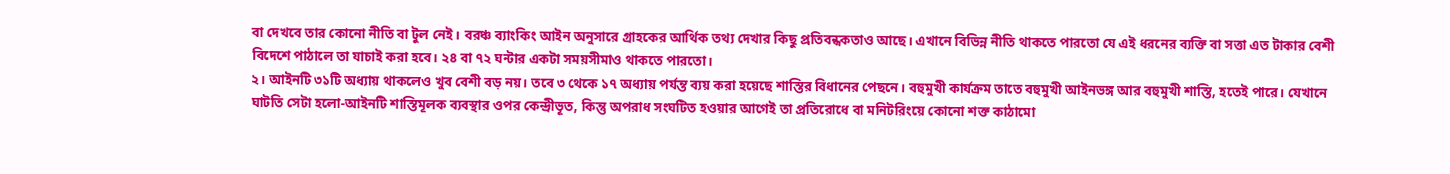বা দেখবে তার কোনো নীতি বা টুল নেই। বরঞ্চ ব্যাংকিং আইন অনুসারে গ্রাহকের আর্থিক তথ্য দেখার কিছু প্রতিবন্ধকতাও আছে। এখানে বিভিন্ন নীতি থাকতে পারতো যে এই ধরনের ব্যক্তি বা সত্তা এত টাকার বেশী বিদেশে পাঠালে তা যাচাই করা হবে। ২৪ বা ৭২ ঘন্টার একটা সময়সীমাও থাকতে পারতো।
২। আইনটি ৩১টি অধ্যায় থাকলেও খুব বেশী বড় নয়। তবে ৩ থেকে ১৭ অধ্যায় পর্যন্ত ব্যয় করা হয়েছে শাস্তির বিধানের পেছনে। বহুমুখী কার্যক্রম তাতে বহুমুখী আইনভঙ্গ আর বহুমুখী শাস্তি, হতেই পারে। যেখানে ঘাটতি সেটা হলো-আইনটি শাস্তিমূলক ব্যবস্থার ওপর কেন্দ্রীভূত, কিন্তু অপরাধ সংঘটিত হওয়ার আগেই তা প্রতিরোধে বা মনিটরিংয়ে কোনো শক্ত কাঠামো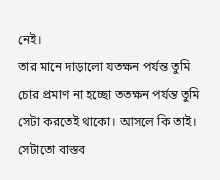নেই।
তার মানে দাড়ালো যতক্ষন পর্যন্ত তুমি চোর প্রমাণ না হচ্ছো ততক্ষন পর্যন্ত তুমি সেটা করতেই থাকো। আসলে কি তাই। সেটাতো বাস্তব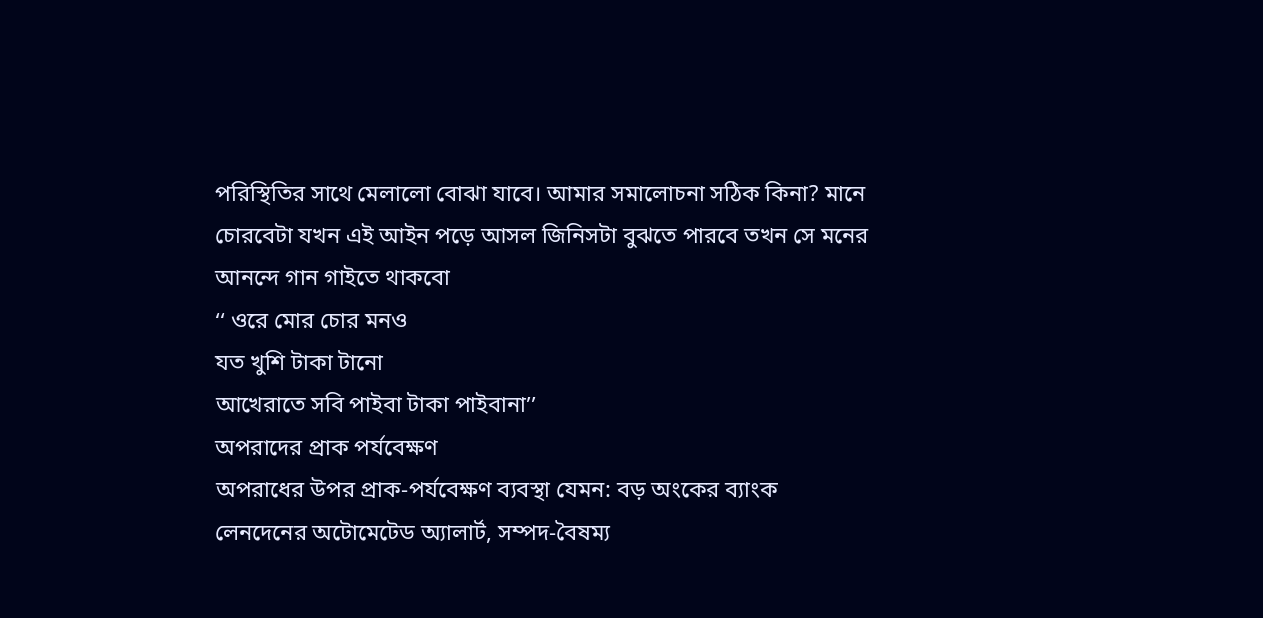পরিস্থিতির সাথে মেলালো বোঝা যাবে। আমার সমালোচনা সঠিক কিনা? মানে চোরবেটা যখন এই আইন পড়ে আসল জিনিসটা বুঝতে পারবে তখন সে মনের আনন্দে গান গাইতে থাকবো
‘‘ ওরে মোর চোর মনও
যত খুশি টাকা টানো
আখেরাতে সবি পাইবা টাকা পাইবানা’’
অপরাদের প্রাক পর্যবেক্ষণ
অপরাধের উপর প্রাক-পর্যবেক্ষণ ব্যবস্থা যেমন: বড় অংকের ব্যাংক লেনদেনের অটোমেটেড অ্যালার্ট, সম্পদ-বৈষম্য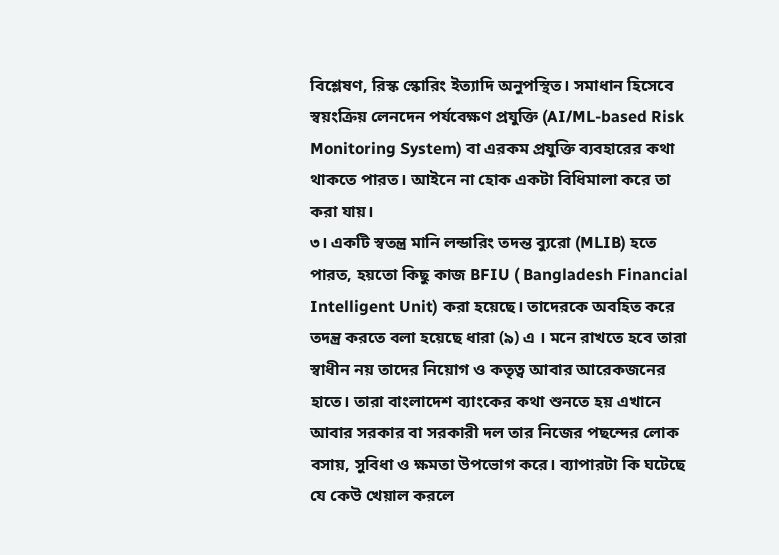বিশ্লেষণ, রিস্ক স্কোরিং ইত্যাদি অনুপস্থিত। সমাধান হিসেবে স্বয়ংক্রিয় লেনদেন পর্যবেক্ষণ প্রযুক্তি (AI/ML-based Risk Monitoring System) বা এরকম প্রযুক্তি ব্যবহারের কথা থাকতে পারত। আইনে না হোক একটা বিধিমালা করে তা করা যায়।
৩। একটি স্বতন্ত্র মানি লন্ডারিং তদন্ত ব্যুরো (MLIB) হতে পারত, হয়তো কিছু কাজ BFIU ( Bangladesh Financial Intelligent Unit) করা হয়েছে। তাদেরকে অবহিত করে তদন্ত্র করতে বলা হয়েছে ধারা (৯) এ । মনে রাখতে হবে তারা স্বাধীন নয় তাদের নিয়োগ ও কতৃত্ব আবার আরেকজনের হাতে। তারা বাংলাদেশ ব্যাংকের কথা শুনতে হয় এখানে আবার সরকার বা সরকারী দল তার নিজের পছন্দের লোক বসায়, সুবিধা ও ক্ষমতা উপভোগ করে। ব্যাপারটা কি ঘটেছে যে কেউ খেয়াল করলে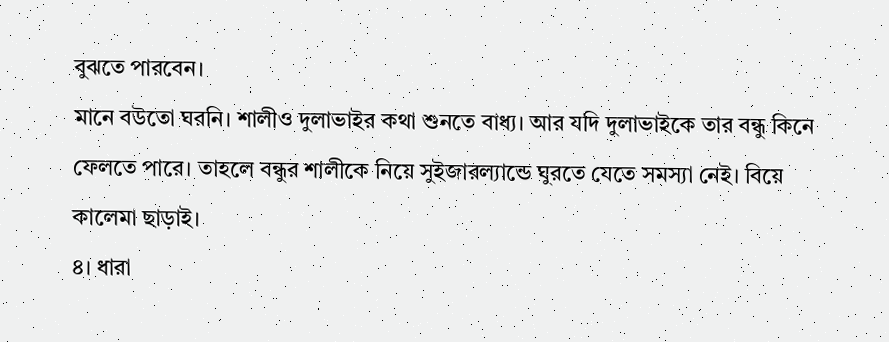বুঝতে পারবেন।
মানে বউতো ঘরনি। শালীও দুলাভাইর কথা শুনতে বাধ্য। আর যদি দুলাভাইকে তার বন্ধু কিনে ফেলতে পারে। তাহলে বন্ধুর শালীকে নিয়ে সুইজারল্যান্ডে ঘুরতে যেতে সমস্যা নেই। বিয়ে কালেমা ছাড়াই।
৪। ধারা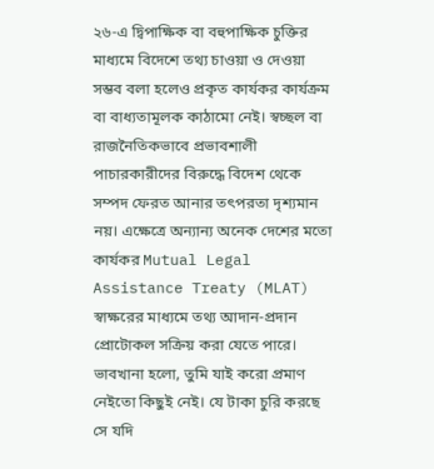২৬-এ দ্বিপাক্ষিক বা বহুপাক্ষিক চুক্তির মাধ্যমে বিদেশে তথ্য চাওয়া ও দেওয়া সম্ভব বলা হলেও প্রকৃত কার্যকর কার্যক্রম বা বাধ্যতামূলক কাঠামো নেই। স্বচ্ছল বা রাজনৈতিকভাবে প্রভাবশালী পাচারকারীদের বিরুদ্ধে বিদেশ থেকে সম্পদ ফেরত আনার তৎপরতা দৃশ্যমান নয়। এক্ষেত্রে অন্যান্য অনেক দেশের মতো কার্যকর Mutual Legal Assistance Treaty (MLAT) স্বাক্ষরের মাধ্যমে তথ্য আদান-প্রদান প্রোটোকল সক্রিয় করা যেতে পারে।
ভাবখানা হলো, তুমি যাই করো প্রমাণ নেইতো কিছুই নেই। যে টাকা চুরি করছে সে যদি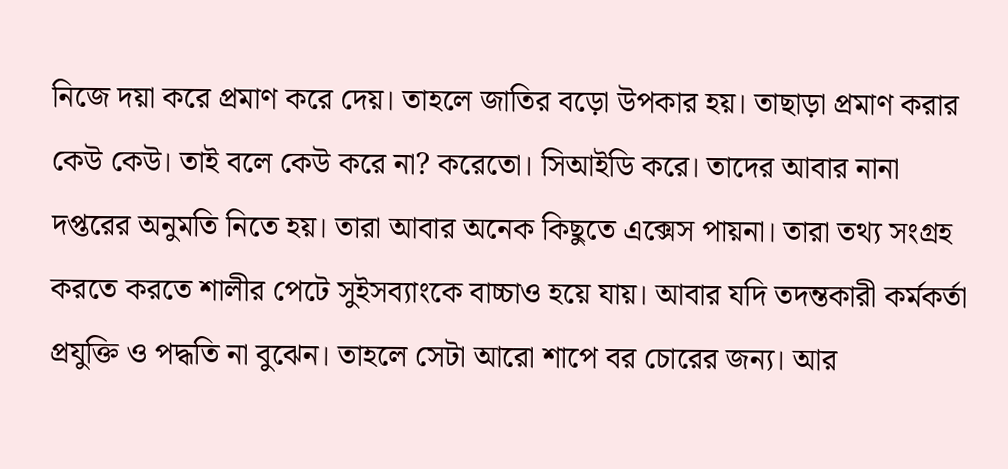নিজে দয়া করে প্রমাণ করে দেয়। তাহলে জাতির বড়ো উপকার হয়। তাছাড়া প্রমাণ করার কেউ কেউ। তাই বলে কেউ করে না? করেতো। সিআইডি করে। তাদের আবার নানা দপ্তরের অনুমতি নিতে হয়। তারা আবার অনেক কিছুতে এক্সেস পায়না। তারা তথ্য সংগ্রহ করতে করতে শালীর পেটে সুইসব্যাংকে বাচ্চাও হয়ে যায়। আবার যদি তদন্তকারী কর্মকর্তা প্রযুক্তি ও পদ্ধতি না বুঝেন। তাহলে সেটা আরো শাপে বর চোরের জন্য। আর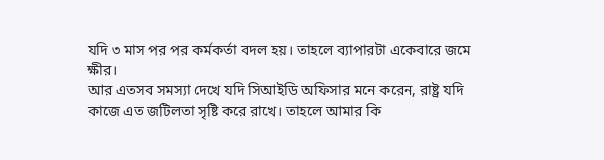যদি ৩ মাস পর পর কর্মকর্তা বদল হয়। তাহলে ব্যাপারটা একেবারে জমে ক্ষীর।
আর এতসব সমস্যা দেখে যদি সিআইডি অফিসার মনে করেন, রাষ্ট্র যদি কাজে এত জটিলতা সৃষ্টি করে রাখে। তাহলে আমার কি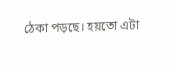ঠেকা পড়ছে। হয়তো এটা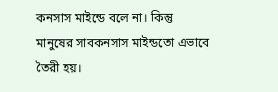কনসাস মাইন্ডে বলে না। কিন্তু মানুষের সাবকনসাস মাইন্ডতো এভাবে তৈরী হয়।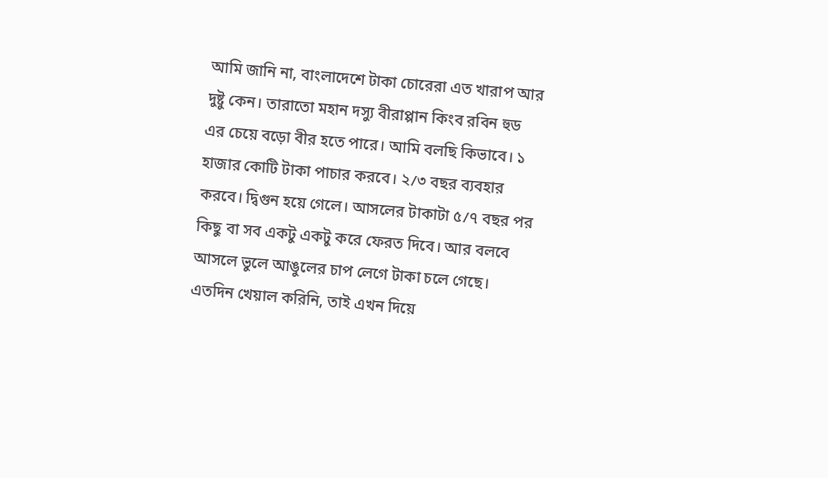আমি জানি না, বাংলাদেশে টাকা চোরেরা এত খারাপ আর দুষ্টু কেন। তারাতো মহান দস্যু বীরাপ্পান কিংব রবিন হুড এর চেয়ে বড়ো বীর হতে পারে। আমি বলছি কিভাবে। ১ হাজার কোটি টাকা পাচার করবে। ২/৩ বছর ব্যবহার করবে। দ্বিগুন হয়ে গেলে। আসলের টাকাটা ৫/৭ বছর পর কিছু বা সব একটু একটু করে ফেরত দিবে। আর বলবে আসলে ভুলে আঙুলের চাপ লেগে টাকা চলে গেছে। এতদিন খেয়াল করিনি, তাই এখন দিয়ে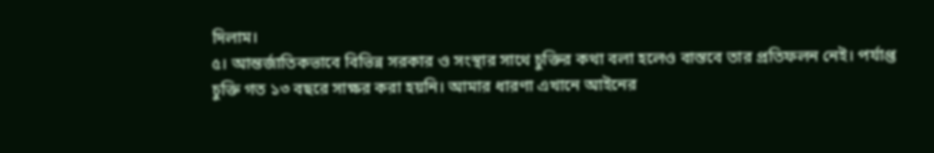দিলাম।
৫। আন্তর্জাতিকভাবে বিভিন্ন সরকার ও সংস্থার সাথে চুক্তির কথা বলা হলেও বাস্তবে তার প্রতিফলন নেই। পর্যাপ্ত চুক্তি গত ১৩ বছরে সাক্ষর করা হয়নি। আমার ধারণা এখানে আইনের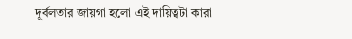দূর্বলতার জায়গা হলো এই দায়িত্বটা কারা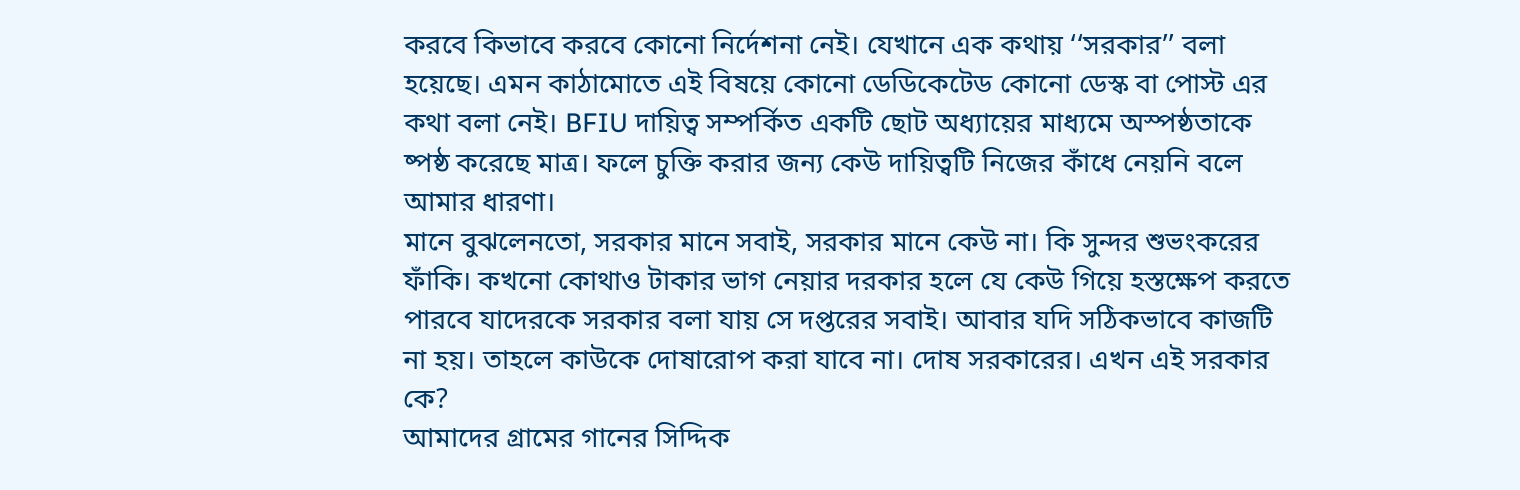করবে কিভাবে করবে কোনো নির্দেশনা নেই। যেখানে এক কথায় ‘‘সরকার’’ বলা হয়েছে। এমন কাঠামোতে এই বিষয়ে কোনো ডেডিকেটেড কোনো ডেস্ক বা পোস্ট এর কথা বলা নেই। BFIU দায়িত্ব সম্পর্কিত একটি ছোট অধ্যায়ের মাধ্যমে অস্পষ্ঠতাকে ষ্পষ্ঠ করেছে মাত্র। ফলে চুক্তি করার জন্য কেউ দায়িত্বটি নিজের কাঁধে নেয়নি বলে আমার ধারণা।
মানে বুঝলেনতো, সরকার মানে সবাই, সরকার মানে কেউ না। কি সুন্দর শুভংকরের ফাঁকি। কখনো কোথাও টাকার ভাগ নেয়ার দরকার হলে যে কেউ গিয়ে হস্তক্ষেপ করতে পারবে যাদেরকে সরকার বলা যায় সে দপ্তরের সবাই। আবার যদি সঠিকভাবে কাজটি না হয়। তাহলে কাউকে দোষারোপ করা যাবে না। দোষ সরকারের। এখন এই সরকার কে?
আমাদের গ্রামের গানের সিদ্দিক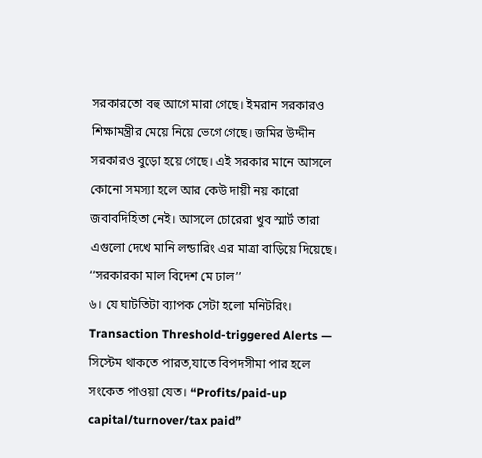সরকারতো বহু আগে মারা গেছে। ইমরান সরকারও শিক্ষামন্ত্রীর মেয়ে নিয়ে ভেগে গেছে। জমির উদ্দীন সরকারও বুড়ো হয়ে গেছে। এই সরকার মানে আসলে কোনো সমস্যা হলে আর কেউ দায়ী নয় কারো জবাবদিহিতা নেই। আসলে চোরেরা খুব স্মার্ট তারা এগুলো দেখে মানি লন্ডারিং এর মাত্রা বাড়িয়ে দিয়েছে। ‘‘সরকারকা মাল বিদেশ মে ঢাল’’
৬। যে ঘাটতিটা ব্যাপক সেটা হলো মনিটরিং। Transaction Threshold-triggered Alerts — সিস্টেম থাকতে পারত,যাতে বিপদসীমা পার হলে সংকেত পাওয়া যেত। “Profits/paid-up capital/turnover/tax paid”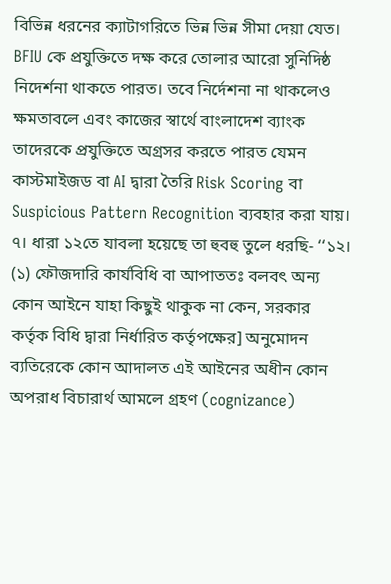বিভিন্ন ধরনের ক্যাটাগরিতে ভিন্ন ভিন্ন সীমা দেয়া যেত।
BFIU কে প্রযুক্তিতে দক্ষ করে তোলার আরো সুনিদিষ্ঠ নিদের্শনা থাকতে পারত। তবে নির্দেশনা না থাকলেও ক্ষমতাবলে এবং কাজের স্বার্থে বাংলাদেশ ব্যাংক তাদেরকে প্রযুক্তিতে অগ্রসর করতে পারত যেমন কাস্টমাইজড বা AI দ্বারা তৈরি Risk Scoring বা Suspicious Pattern Recognition ব্যবহার করা যায়।
৭। ধারা ১২তে যাবলা হয়েছে তা হুবহু তুলে ধরছি- ‘‘১২। (১) ফৌজদারি কার্যবিধি বা আপাততঃ বলবৎ অন্য কোন আইনে যাহা কিছুই থাকুক না কেন, সরকার কর্তৃক বিধি দ্বারা নির্ধারিত কর্তৃপক্ষের] অনুমোদন ব্যতিরেকে কোন আদালত এই আইনের অধীন কোন অপরাধ বিচারার্থ আমলে গ্রহণ (cognizance)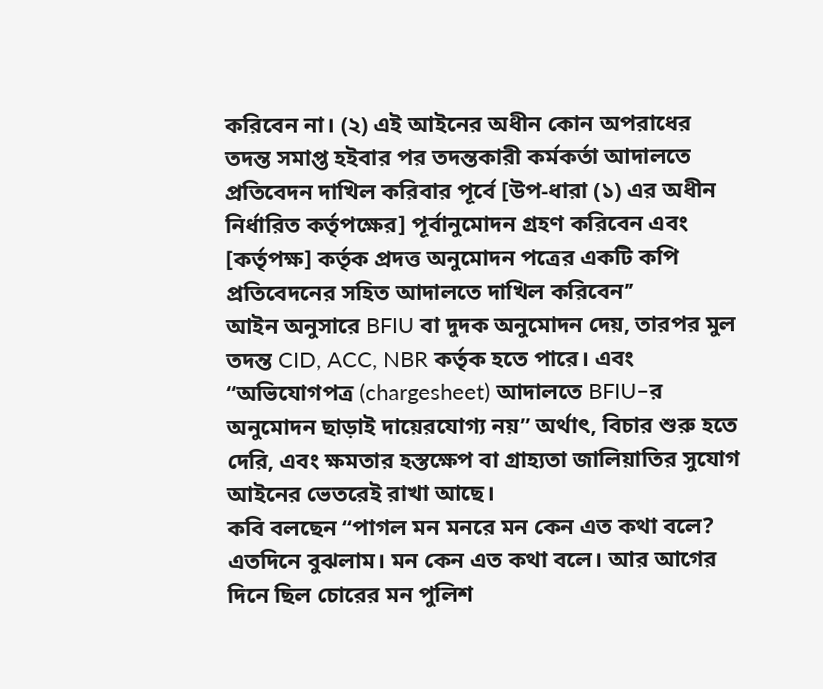করিবেন না। (২) এই আইনের অধীন কোন অপরাধের তদন্ত সমাপ্ত হইবার পর তদন্তকারী কর্মকর্তা আদালতে প্রতিবেদন দাখিল করিবার পূর্বে [উপ-ধারা (১) এর অধীন নির্ধারিত কর্তৃপক্ষের] পূর্বানুমোদন গ্রহণ করিবেন এবং [কর্তৃপক্ষ] কর্তৃক প্রদত্ত অনুমোদন পত্রের একটি কপি প্রতিবেদনের সহিত আদালতে দাখিল করিবেন’’
আইন অনুসারে BFIU বা দুদক অনুমোদন দেয়, তারপর মুল তদন্ত CID, ACC, NBR কর্তৃক হতে পারে। এবং “অভিযোগপত্র (chargesheet) আদালতে BFIU–র অনুমোদন ছাড়াই দায়েরযোগ্য নয়” অর্থাৎ, বিচার শুরু হতে দেরি, এবং ক্ষমতার হস্তক্ষেপ বা গ্রাহ্যতা জালিয়াতির সুযোগ আইনের ভেতরেই রাখা আছে।
কবি বলছেন ‘‘পাগল মন মনরে মন কেন এত কথা বলে? এতদিনে বুঝলাম। মন কেন এত কথা বলে। আর আগের দিনে ছিল চোরের মন পুলিশ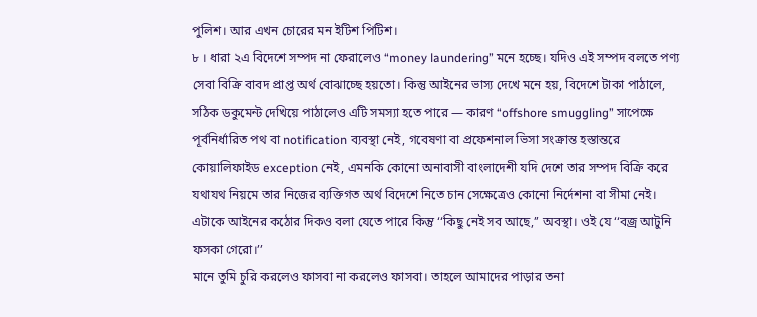পুলিশ। আর এখন চোরের মন ইটিশ পিটিশ।
৮ । ধারা ২এ বিদেশে সম্পদ না ফেরালেও “money laundering” মনে হচ্ছে। যদিও এই সম্পদ বলতে পণ্য সেবা বিক্রি বাবদ প্রাপ্ত অর্থ বোঝাচ্ছে হয়তো। কিন্তু আইনের ভাস্য দেখে মনে হয়, বিদেশে টাকা পাঠালে, সঠিক ডকুমেন্ট দেখিয়ে পাঠালেও এটি সমস্যা হতে পারে — কারণ “offshore smuggling” সাপেক্ষে পূর্বনির্ধারিত পথ বা notification ব্যবস্থা নেই, গবেষণা বা প্রফেশনাল ভিসা সংক্রান্ত হস্তান্তরে কোয়ালিফাইড exception নেই, এমনকি কোনো অনাবাসী বাংলাদেশী যদি দেশে তার সম্পদ বিক্রি করে যথাযথ নিয়মে তার নিজের ব্যক্তিগত অর্থ বিদেশে নিতে চান সেক্ষেত্রেও কোনো নির্দেশনা বা সীমা নেই। এটাকে আইনের কঠোর দিকও বলা যেতে পারে কিন্তু ‘‘কিছু নেই সব আছে,’’ অবস্থা। ওই যে ‘‘বজ্র আটুনি ফসকা গেরো।’’
মানে তুমি চুরি করলেও ফাসবা না করলেও ফাসবা। তাহলে আমাদের পাড়ার তনা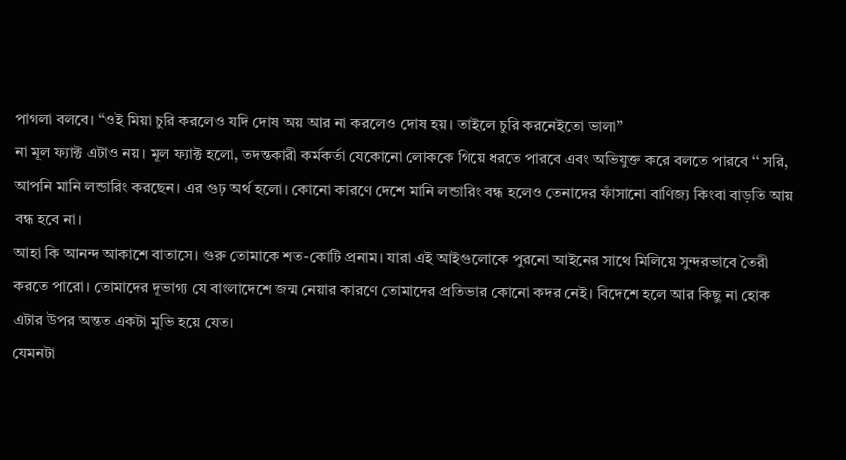পাগলা বলবে। ‘‘ওই মিয়া চুরি করলেও যদি দোষ অয় আর না করলেও দোষ হয়। তাইলে চুরি করনেইতো ভালা’’
না মূল ফ্যাক্ট এটাও নয়। মূল ফ্যাক্ট হলো, তদন্তকারী কর্মকর্তা যেকোনো লোককে গিয়ে ধরতে পারবে এবং অভিযুক্ত করে বলতে পারবে ‘‘ সরি, আপনি মানি লন্ডারিং করছেন। এর গুঢ় অর্থ হলো। কোনো কারণে দেশে মানি লন্ডারিং বন্ধ হলেও তেনাদের ফাঁসানো বাণিজ্য কিংবা বাড়তি আয় বন্ধ হবে না।
আহা কি আনন্দ আকাশে বাতাসে। গুরু তোমাকে শত-কোটি প্রনাম। যারা এই আইগুলোকে পুরনো আইনের সাথে মিলিয়ে সুন্দরভাবে তৈরী করতে পারো। তোমাদের দূভাগ্য যে বাংলাদেশে জন্ম নেয়ার কারণে তোমাদের প্রতিভার কোনো কদর নেই। বিদেশে হলে আর কিছু না হোক এটার উপর অন্তত একটা মুভি হয়ে যেত।
যেমনটা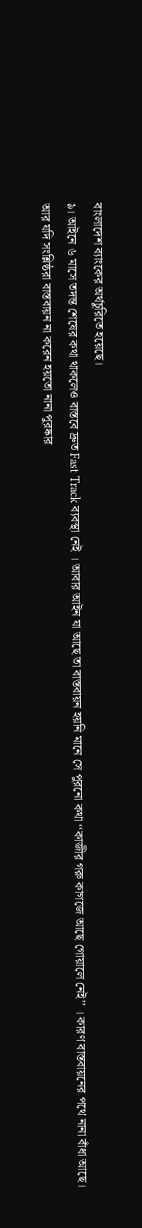বাংলাদেশ ব্যাংকের অর্থচুরিতে হয়েছে।
৯। আইনে ৬ মাসে তদন্ত শেষের কথা থাকলেও বাস্তবে দ্রুত Fast Track ব্যবস্থা নেই । আবার আইন যা আছে তা বাস্তবায়ন হয়নি মানে সে পুরনো কথা ‘‘কাজীর গরু কাগজে আছে গোয়ালে নেই’’ । কারণ বাস্তবায়নের পথে নানা বাঁধা আছে।
আর যদি সংশ্লিষ্ঠরা বাস্তবায়ন না করেন হয়তো নানা পুরষ্কার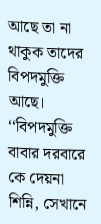আছে তা না থাকুক তাদের বিপদমুক্তি আছে। ‘‘বিপদমুক্তি বাবার দরবারে কে দেয়না শিন্নি, সেখানে